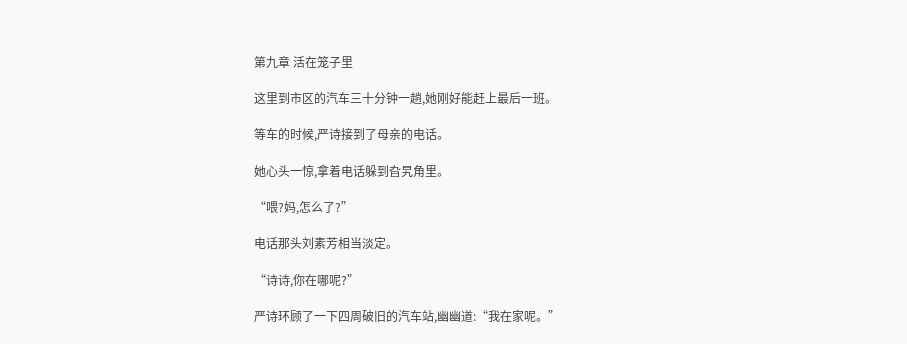第九章 活在笼子里

这里到市区的汽车三十分钟一趟,她刚好能赶上最后一班。

等车的时候,严诗接到了母亲的电话。

她心头一惊,拿着电话躲到旮旯角里。

“喂?妈,怎么了?”

电话那头刘素芳相当淡定。

“诗诗,你在哪呢?”

严诗环顾了一下四周破旧的汽车站,幽幽道:“我在家呢。”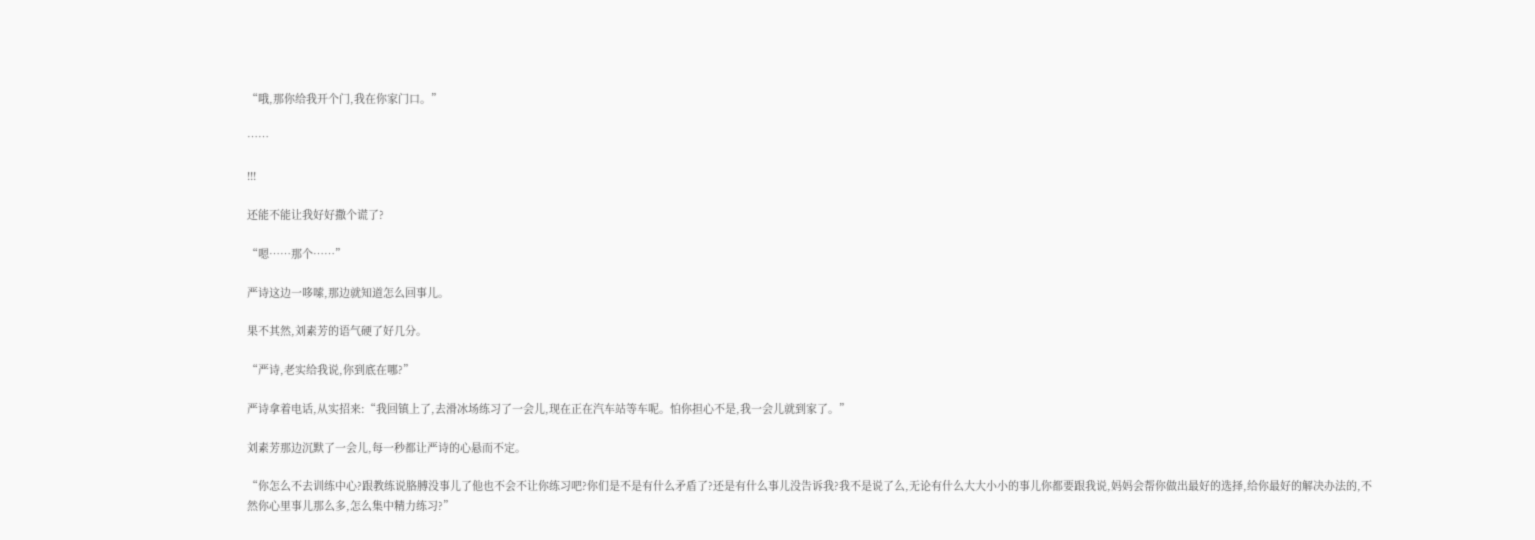“哦,那你给我开个门,我在你家门口。”

……

!!!

还能不能让我好好撒个谎了?

“嗯……那个……”

严诗这边一哆嗦,那边就知道怎么回事儿。

果不其然,刘素芳的语气硬了好几分。

“严诗,老实给我说,你到底在哪?”

严诗拿着电话,从实招来:“我回镇上了,去滑冰场练习了一会儿,现在正在汽车站等车呢。怕你担心不是,我一会儿就到家了。”

刘素芳那边沉默了一会儿,每一秒都让严诗的心悬而不定。

“你怎么不去训练中心?跟教练说胳膊没事儿了他也不会不让你练习吧?你们是不是有什么矛盾了?还是有什么事儿没告诉我?我不是说了么,无论有什么大大小小的事儿你都要跟我说,妈妈会帮你做出最好的选择,给你最好的解决办法的,不然你心里事儿那么多,怎么集中精力练习?”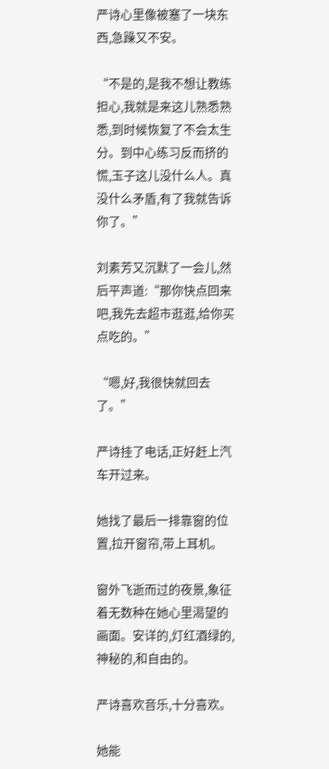严诗心里像被塞了一块东西,急躁又不安。

“不是的,是我不想让教练担心,我就是来这儿熟悉熟悉,到时候恢复了不会太生分。到中心练习反而挤的慌,玉子这儿没什么人。真没什么矛盾,有了我就告诉你了。”

刘素芳又沉默了一会儿,然后平声道:“那你快点回来吧,我先去超市逛逛,给你买点吃的。”

“嗯,好,我很快就回去了。”

严诗挂了电话,正好赶上汽车开过来。

她找了最后一排靠窗的位置,拉开窗帘,带上耳机。

窗外飞逝而过的夜景,象征着无数种在她心里渴望的画面。安详的,灯红酒绿的,神秘的,和自由的。

严诗喜欢音乐,十分喜欢。

她能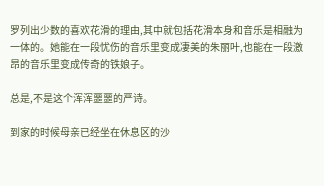罗列出少数的喜欢花滑的理由,其中就包括花滑本身和音乐是相融为一体的。她能在一段忧伤的音乐里变成凄美的朱丽叶,也能在一段激昂的音乐里变成传奇的铁娘子。

总是,不是这个浑浑噩噩的严诗。

到家的时候母亲已经坐在休息区的沙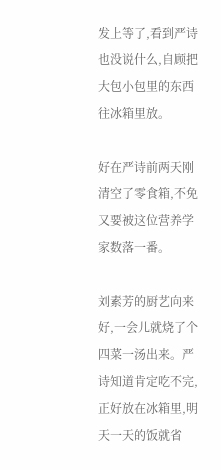发上等了,看到严诗也没说什么,自顾把大包小包里的东西往冰箱里放。

好在严诗前两天刚清空了零食箱,不免又要被这位营养学家数落一番。

刘素芳的厨艺向来好,一会儿就烧了个四菜一汤出来。严诗知道肯定吃不完,正好放在冰箱里,明天一天的饭就省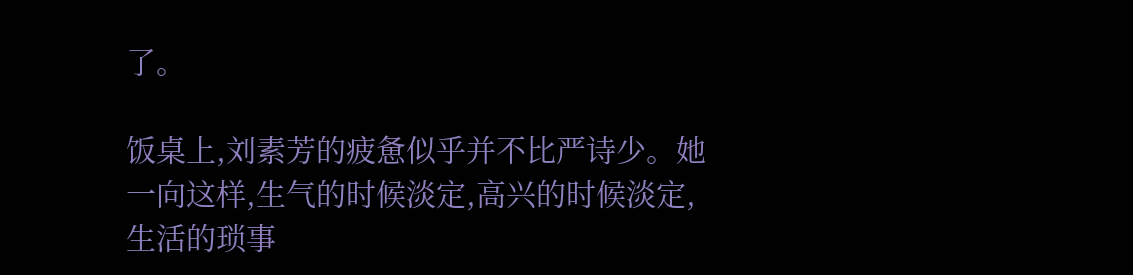了。

饭桌上,刘素芳的疲惫似乎并不比严诗少。她一向这样,生气的时候淡定,高兴的时候淡定,生活的琐事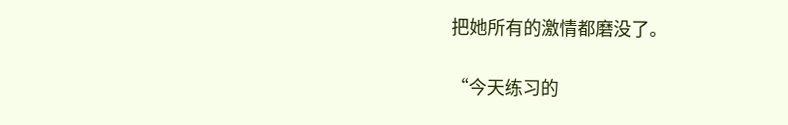把她所有的激情都磨没了。

“今天练习的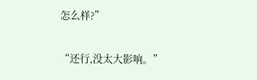怎么样?”

“还行,没太大影响。”